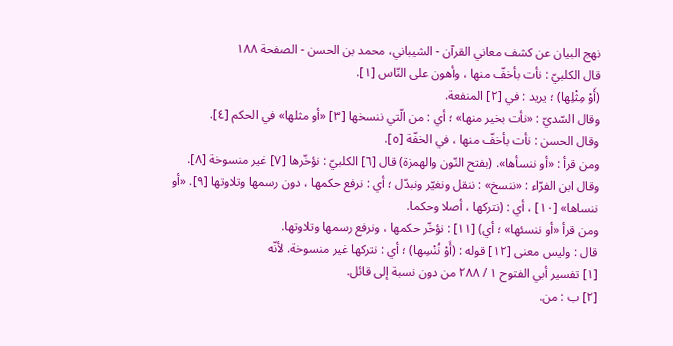نهج البيان عن كشف معاني القرآن - الشيباني، محمد بن الحسن - الصفحة ١٨٨
قال الكلبيّ : نأت بأخفّ منها ، وأهون على النّاس [١].
(أَوْ مِثْلِها) ؛ يريد : في [٢] المنفعة.
وقال السّديّ : «نأت بخير منها» ؛ أي : من الّتي ننسخها [٣] «أو مثلها» في الحكم [٤].
وقال الحسن : نأت بأخفّ منها ، في الخفّة [٥].
ومن قرأ : «أو ننسأها». (بفتح النّون والهمزة) قال [٦] الكلبيّ : نؤخّرها [٧] غير منسوخة [٨].
وقال ابن الفرّاء : «ننسخ» : ننقل ونغيّر ونبدّل ؛ أي : نرفع حكمها ، دون رسمها وتلاوتها [٩]. «أو ننساها» [١٠] ، أي : (نتركها ، أصلا وحكما.
ومن قرأ «أو ننسئها» ؛ أي) [١١] : نؤخّر حكمها ، ونرفع رسمها وتلاوتها.
قال : وليس معنى [١٢] قوله : (أَوْ نُنْسِها) ؛ أي : نتركها غير منسوخة. لأنّه
[١] تفسير أبي الفتوح ١ / ٢٨٨ من دون نسبة إلى قائل.
[٢] ب : من.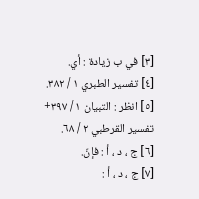[٣] في ب زيادة : أي.
[٤] تفسير الطبري ١ / ٣٨٢.
[٥] انظر : التبيان ١ / ٣٩٧+ تفسير القرطبي ٢ / ٦٨.
[٦] ج ، د ، أ : فإنّ.
[٧] ج ، د ، أ :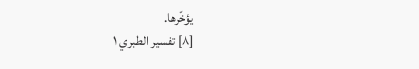يؤخّرها.
[٨] تفسير الطبري ١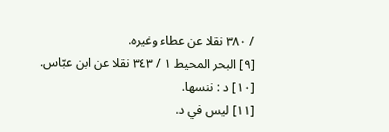/ ٣٨٠ نقلا عن عطاء وغيره.
[٩] البحر المحيط ١ / ٣٤٣ نقلا عن ابن عبّاس.
[١٠] د : ننسها.
[١١] ليس في د.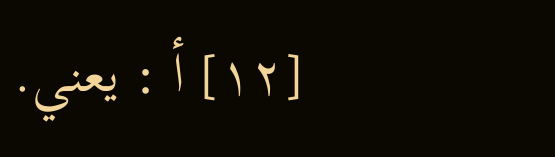[١٢] أ : يعني.